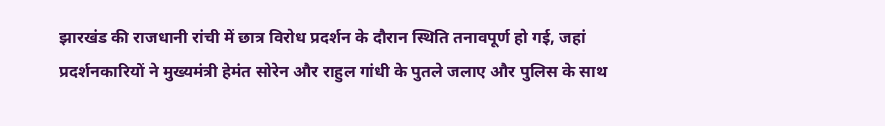झारखंड की राजधानी रांची में छात्र विरोध प्रदर्शन के दौरान स्थिति तनावपूर्ण हो गई, जहां प्रदर्शनकारियों ने मुख्यमंत्री हेमंत सोरेन और राहुल गांधी के पुतले जलाए और पुलिस के साथ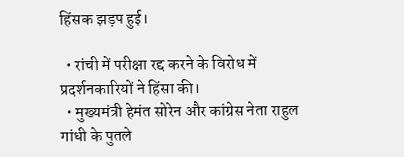हिंसक झड़प हुई।

  • रांची में परीक्षा रद्द करने के विरोध में प्रदर्शनकारियों ने हिंसा की।
  • मुख्यमंत्री हेमंत सोरेन और कांग्रेस नेता राहुल गांधी के पुतले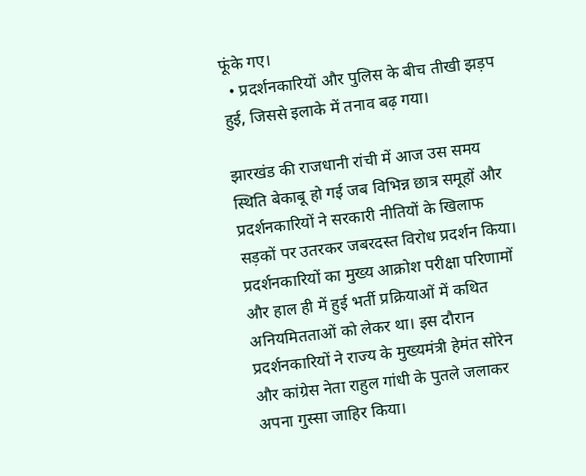फूंके गए।
  • प्रदर्शनकारियों और पुलिस के बीच तीखी झड़प हुई, जिससे इलाके में तनाव बढ़ गया।

झारखंड की राजधानी रांची में आज उस समय स्थिति बेकाबू हो गई जब विभिन्न छात्र समूहों और प्रदर्शनकारियों ने सरकारी नीतियों के खिलाफ सड़कों पर उतरकर जबरदस्त विरोध प्रदर्शन किया। प्रदर्शनकारियों का मुख्य आक्रोश परीक्षा परिणामों और हाल ही में हुई भर्ती प्रक्रियाओं में कथित अनियमितताओं को लेकर था। इस दौरान प्रदर्शनकारियों ने राज्य के मुख्यमंत्री हेमंत सोरेन और कांग्रेस नेता राहुल गांधी के पुतले जलाकर अपना गुस्सा जाहिर किया।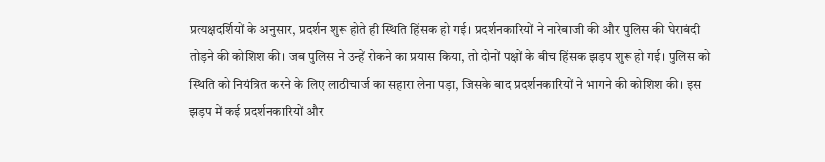प्रत्यक्षदर्शियों के अनुसार, प्रदर्शन शुरू होते ही स्थिति हिंसक हो गई। प्रदर्शनकारियों ने नारेबाजी की और पुलिस की घेराबंदी तोड़ने की कोशिश की। जब पुलिस ने उन्हें रोकने का प्रयास किया, तो दोनों पक्षों के बीच हिंसक झड़प शुरू हो गई। पुलिस को स्थिति को नियंत्रित करने के लिए लाठीचार्ज का सहारा लेना पड़ा, जिसके बाद प्रदर्शनकारियों ने भागने की कोशिश की। इस झड़प में कई प्रदर्शनकारियों और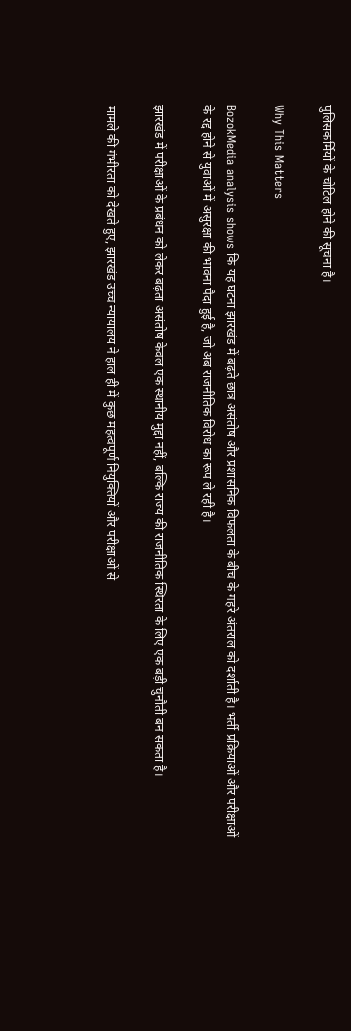पुलिसकर्मियों के चोटिल होने की सूचना है।

Why This Matters

BozokMedia analysis shows कि यह घटना झारखंड में बढ़ते छात्र असंतोष और प्रशासनिक विफलता के बीच के गहरे अंतराल को दर्शाती है। भर्ती प्रक्रियाओं और परीक्षाओं के रद्द होने से युवाओं में असुरक्षा की भावना पैदा हुई है, जो अब राजनीतिक विरोध का रूप ले रही है।

झारखंड में परीक्षाओं के प्रबंधन को लेकर बढ़ता असंतोष केवल एक स्थानीय मुद्दा नहीं, बल्कि राज्य की राजनीतिक स्थिरता के लिए एक बड़ी चुनौती बन सकता है।

मामले की गंभीरता को देखते हुए, झारखंड उच्च न्यायालय ने हाल ही में कुछ महत्वपूर्ण नियुक्तियों और परीक्षाओं से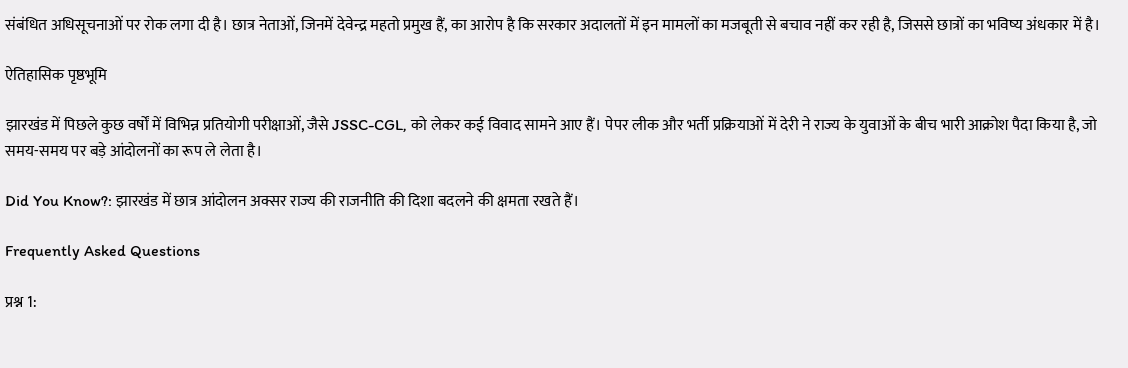संबंधित अधिसूचनाओं पर रोक लगा दी है। छात्र नेताओं, जिनमें देवेन्द्र महतो प्रमुख हैं, का आरोप है कि सरकार अदालतों में इन मामलों का मजबूती से बचाव नहीं कर रही है, जिससे छात्रों का भविष्य अंधकार में है।

ऐतिहासिक पृष्ठभूमि

झारखंड में पिछले कुछ वर्षों में विभिन्न प्रतियोगी परीक्षाओं, जैसे JSSC-CGL, को लेकर कई विवाद सामने आए हैं। पेपर लीक और भर्ती प्रक्रियाओं में देरी ने राज्य के युवाओं के बीच भारी आक्रोश पैदा किया है, जो समय-समय पर बड़े आंदोलनों का रूप ले लेता है।

Did You Know?: झारखंड में छात्र आंदोलन अक्सर राज्य की राजनीति की दिशा बदलने की क्षमता रखते हैं।

Frequently Asked Questions

प्रश्न 1: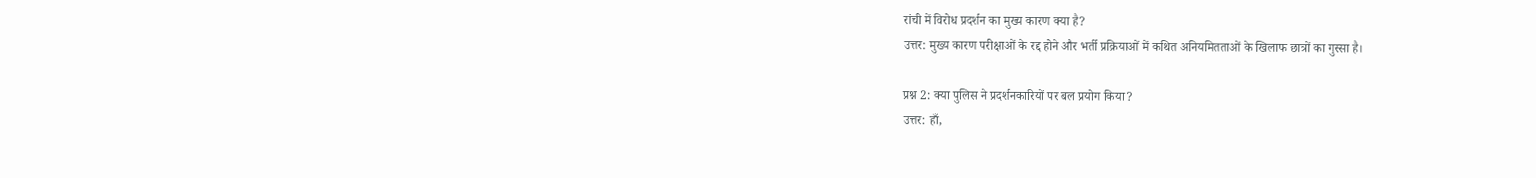रांची में विरोध प्रदर्शन का मुख्य कारण क्या है?
उत्तर: मुख्य कारण परीक्षाओं के रद्द होने और भर्ती प्रक्रियाओं में कथित अनियमितताओं के खिलाफ छात्रों का गुस्सा है।

प्रश्न 2: क्या पुलिस ने प्रदर्शनकारियों पर बल प्रयोग किया?
उत्तर: हाँ,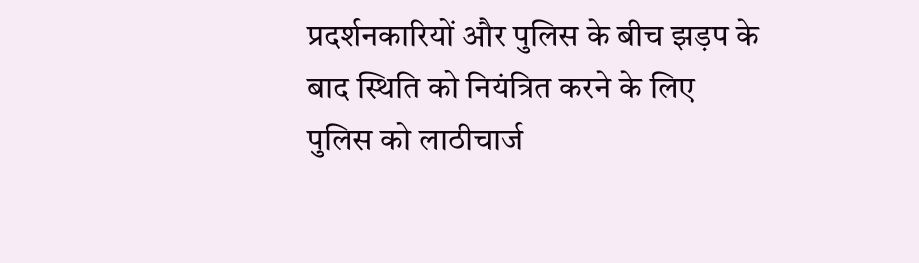प्रदर्शनकारियों और पुलिस के बीच झड़प के बाद स्थिति को नियंत्रित करने के लिए पुलिस को लाठीचार्ज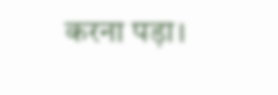करना पड़ा।